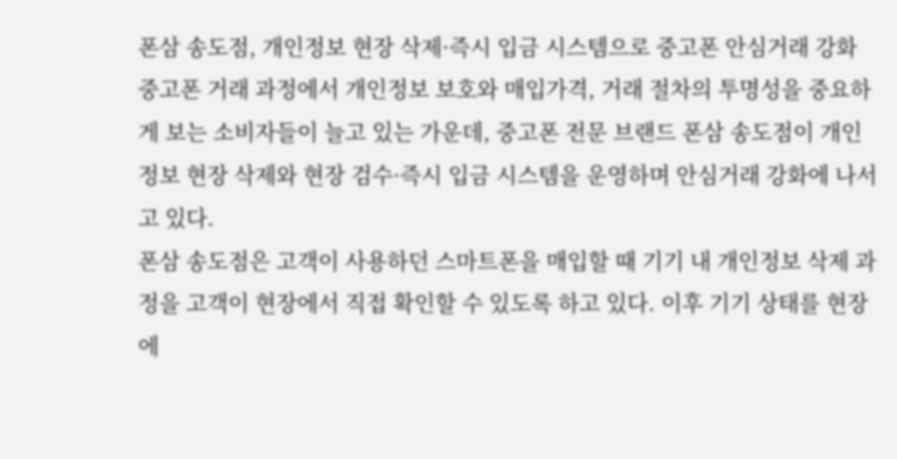폰삼 송도점, 개인정보 현장 삭제·즉시 입금 시스템으로 중고폰 안심거래 강화
중고폰 거래 과정에서 개인정보 보호와 매입가격, 거래 절차의 투명성을 중요하게 보는 소비자들이 늘고 있는 가운데, 중고폰 전문 브랜드 폰삼 송도점이 개인정보 현장 삭제와 현장 검수·즉시 입금 시스템을 운영하며 안심거래 강화에 나서고 있다.
폰삼 송도점은 고객이 사용하던 스마트폰을 매입할 때 기기 내 개인정보 삭제 과정을 고객이 현장에서 직접 확인할 수 있도록 하고 있다. 이후 기기 상태를 현장에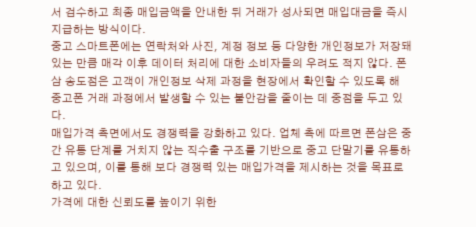서 검수하고 최종 매입금액을 안내한 뒤 거래가 성사되면 매입대금을 즉시 지급하는 방식이다.
중고 스마트폰에는 연락처와 사진, 계정 정보 등 다양한 개인정보가 저장돼 있는 만큼 매각 이후 데이터 처리에 대한 소비자들의 우려도 적지 않다. 폰삼 송도점은 고객이 개인정보 삭제 과정을 현장에서 확인할 수 있도록 해 중고폰 거래 과정에서 발생할 수 있는 불안감을 줄이는 데 중점을 두고 있다.
매입가격 측면에서도 경쟁력을 강화하고 있다. 업체 측에 따르면 폰삼은 중간 유통 단계를 거치지 않는 직수출 구조를 기반으로 중고 단말기를 유통하고 있으며, 이를 통해 보다 경쟁력 있는 매입가격을 제시하는 것을 목표로 하고 있다.
가격에 대한 신뢰도를 높이기 위한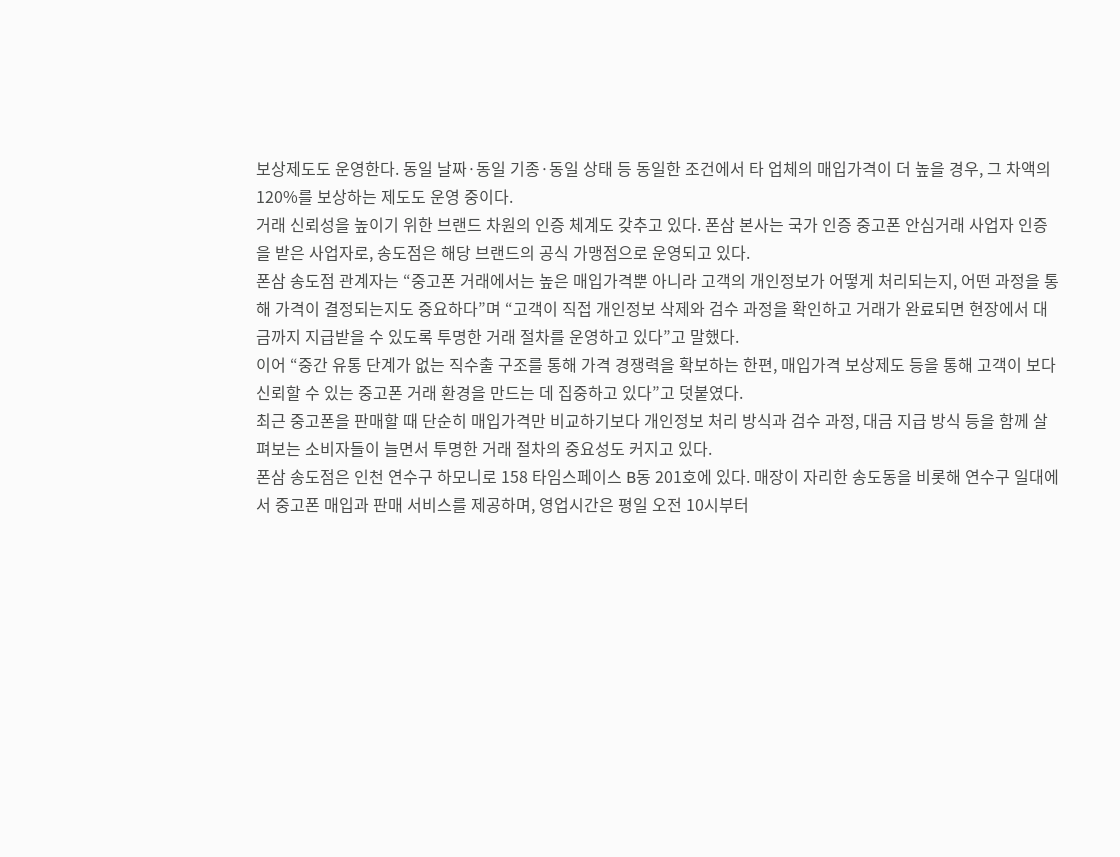보상제도도 운영한다. 동일 날짜·동일 기종·동일 상태 등 동일한 조건에서 타 업체의 매입가격이 더 높을 경우, 그 차액의 120%를 보상하는 제도도 운영 중이다.
거래 신뢰성을 높이기 위한 브랜드 차원의 인증 체계도 갖추고 있다. 폰삼 본사는 국가 인증 중고폰 안심거래 사업자 인증을 받은 사업자로, 송도점은 해당 브랜드의 공식 가맹점으로 운영되고 있다.
폰삼 송도점 관계자는 “중고폰 거래에서는 높은 매입가격뿐 아니라 고객의 개인정보가 어떻게 처리되는지, 어떤 과정을 통해 가격이 결정되는지도 중요하다”며 “고객이 직접 개인정보 삭제와 검수 과정을 확인하고 거래가 완료되면 현장에서 대금까지 지급받을 수 있도록 투명한 거래 절차를 운영하고 있다”고 말했다.
이어 “중간 유통 단계가 없는 직수출 구조를 통해 가격 경쟁력을 확보하는 한편, 매입가격 보상제도 등을 통해 고객이 보다 신뢰할 수 있는 중고폰 거래 환경을 만드는 데 집중하고 있다”고 덧붙였다.
최근 중고폰을 판매할 때 단순히 매입가격만 비교하기보다 개인정보 처리 방식과 검수 과정, 대금 지급 방식 등을 함께 살펴보는 소비자들이 늘면서 투명한 거래 절차의 중요성도 커지고 있다.
폰삼 송도점은 인천 연수구 하모니로 158 타임스페이스 B동 201호에 있다. 매장이 자리한 송도동을 비롯해 연수구 일대에서 중고폰 매입과 판매 서비스를 제공하며, 영업시간은 평일 오전 10시부터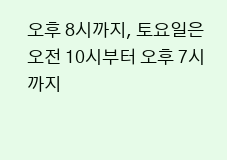오후 8시까지, 토요일은 오전 10시부터 오후 7시까지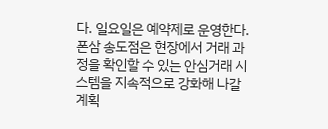다. 일요일은 예약제로 운영한다.
폰삼 송도점은 현장에서 거래 과정을 확인할 수 있는 안심거래 시스템을 지속적으로 강화해 나갈 계획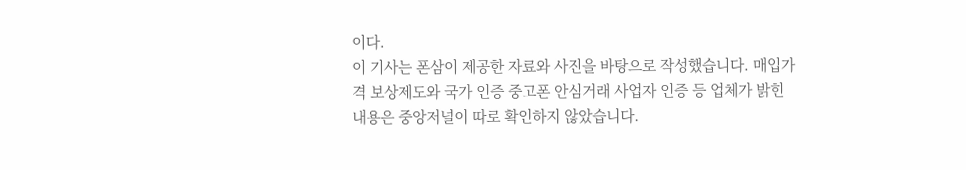이다.
이 기사는 폰삼이 제공한 자료와 사진을 바탕으로 작성했습니다. 매입가격 보상제도와 국가 인증 중고폰 안심거래 사업자 인증 등 업체가 밝힌 내용은 중앙저널이 따로 확인하지 않았습니다.